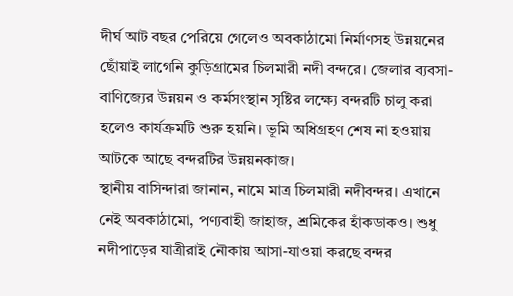দীর্ঘ আট বছর পেরিয়ে গেলেও অবকাঠামো নির্মাণসহ উন্নয়নের ছোঁয়াই লাগেনি কুড়িগ্রামের চিলমারী নদী বন্দরে। জেলার ব্যবসা-বাণিজ্যের উন্নয়ন ও কর্মসংস্থান সৃষ্টির লক্ষ্যে বন্দরটি চালু করা হলেও কার্যক্রমটি শুরু হয়নি। ভূমি অধিগ্রহণ শেষ না হওয়ায় আটকে আছে বন্দরটির উন্নয়নকাজ।
স্থানীয় বাসিন্দারা জানান, নামে মাত্র চিলমারী নদীবন্দর। এখানে নেই অবকাঠামো, পণ্যবাহী জাহাজ, শ্রমিকের হাঁকডাকও। শুধু নদীপাড়ের যাত্রীরাই নৌকায় আসা-যাওয়া করছে বন্দর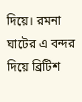দিয়ে। রমনা ঘাটের এ বন্দর দিয়ে ব্রিটিশ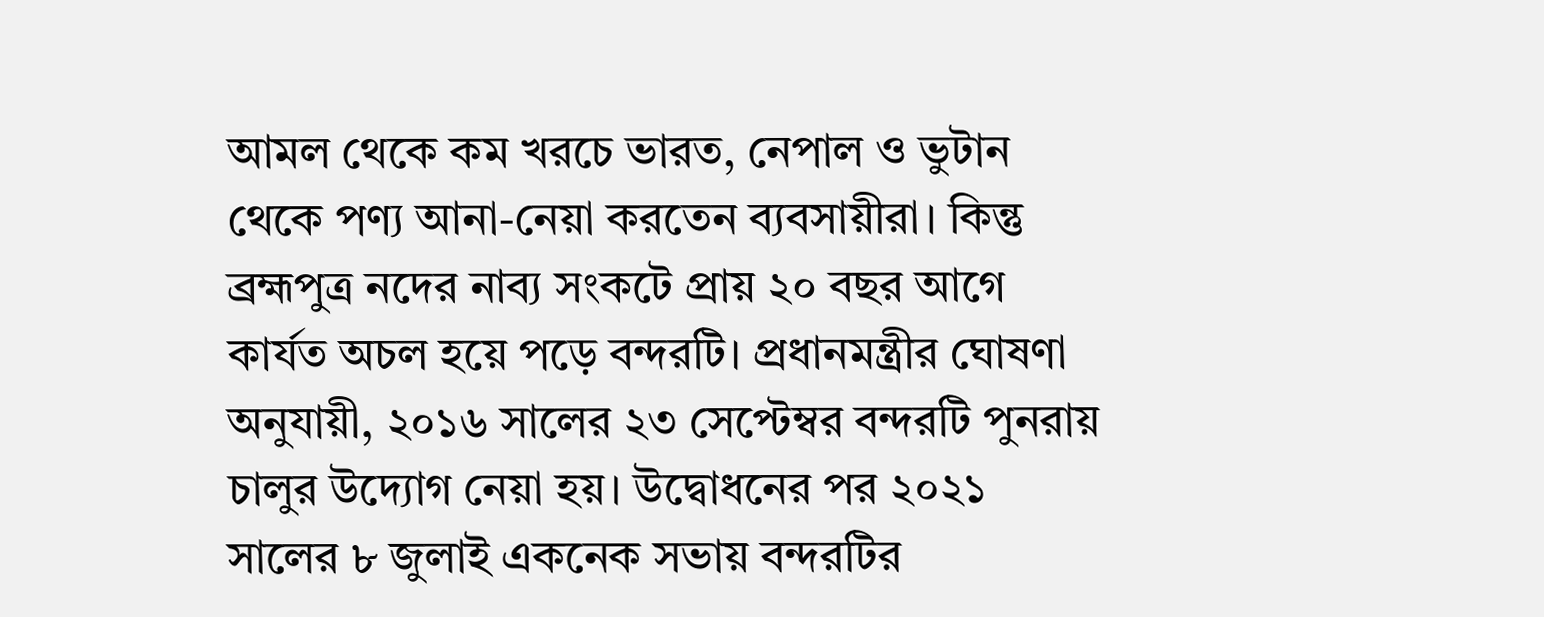আমল থেকে কম খরচে ভারত, নেপাল ও ভুটান থেকে পণ্য আনা-নেয়া করতেন ব্যবসায়ীরা। কিন্তু ব্রহ্মপুত্র নদের নাব্য সংকটে প্রায় ২০ বছর আগে কার্যত অচল হয়ে পড়ে বন্দরটি। প্রধানমন্ত্রীর ঘোষণা অনুযায়ী, ২০১৬ সালের ২৩ সেপ্টেম্বর বন্দরটি পুনরায় চালুর উদ্যোগ নেয়া হয়। উদ্বোধনের পর ২০২১ সালের ৮ জুলাই একনেক সভায় বন্দরটির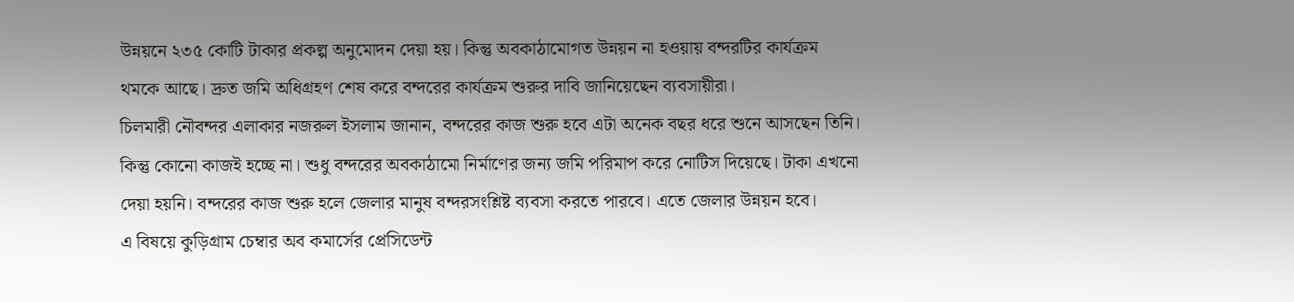উন্নয়নে ২৩৫ কোটি টাকার প্রকল্প অনুমোদন দেয়া হয়। কিন্তু অবকাঠামোগত উন্নয়ন না হওয়ায় বন্দরটির কার্যক্রম থমকে আছে। দ্রুত জমি অধিগ্রহণ শেষ করে বন্দরের কার্যক্রম শুরুর দাবি জানিয়েছেন ব্যবসায়ীরা।
চিলমারী নৌবন্দর এলাকার নজরুল ইসলাম জানান, বন্দরের কাজ শুরু হবে এটা অনেক বছর ধরে শুনে আসছেন তিনি। কিন্তু কোনো কাজই হচ্ছে না। শুধু বন্দরের অবকাঠামো নির্মাণের জন্য জমি পরিমাপ করে নোটিস দিয়েছে। টাকা এখনো দেয়া হয়নি। বন্দরের কাজ শুরু হলে জেলার মানুষ বন্দরসংশ্লিষ্ট ব্যবসা করতে পারবে। এতে জেলার উন্নয়ন হবে।
এ বিষয়ে কুড়িগ্রাম চেম্বার অব কমার্সের প্রেসিডেন্ট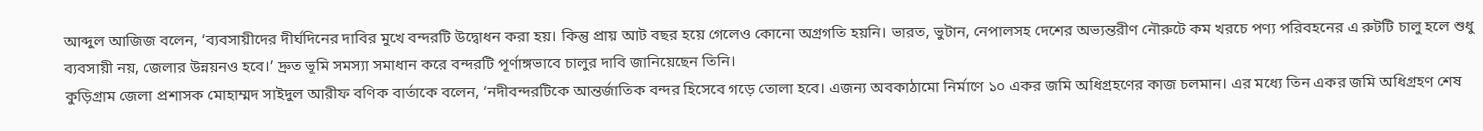আব্দুল আজিজ বলেন, ‘ব্যবসায়ীদের দীর্ঘদিনের দাবির মুখে বন্দরটি উদ্বোধন করা হয়। কিন্তু প্রায় আট বছর হয়ে গেলেও কোনো অগ্রগতি হয়নি। ভারত, ভুটান, নেপালসহ দেশের অভ্যন্তরীণ নৌরুটে কম খরচে পণ্য পরিবহনের এ রুটটি চালু হলে শুধু ব্যবসায়ী নয়, জেলার উন্নয়নও হবে।’ দ্রুত ভূমি সমস্যা সমাধান করে বন্দরটি পূর্ণাঙ্গভাবে চালুর দাবি জানিয়েছেন তিনি।
কুড়িগ্রাম জেলা প্রশাসক মোহাম্মদ সাইদুল আরীফ বণিক বার্তাকে বলেন, ‘নদীবন্দরটিকে আন্তর্জাতিক বন্দর হিসেবে গড়ে তোলা হবে। এজন্য অবকাঠামো নির্মাণে ১০ একর জমি অধিগ্রহণের কাজ চলমান। এর মধ্যে তিন একর জমি অধিগ্রহণ শেষ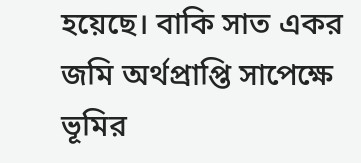হয়েছে। বাকি সাত একর জমি অর্থপ্রাপ্তি সাপেক্ষে ভূমির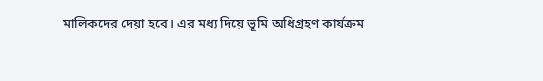মালিকদের দেয়া হবে। এর মধ্য দিয়ে ভূমি অধিগ্রহণ কার্যক্রম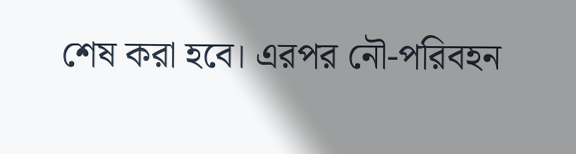শেষ করা হবে। এরপর নৌ-পরিবহন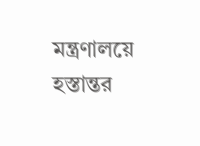মন্ত্রণালয়ে হস্তান্তর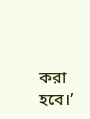করা হবে।’